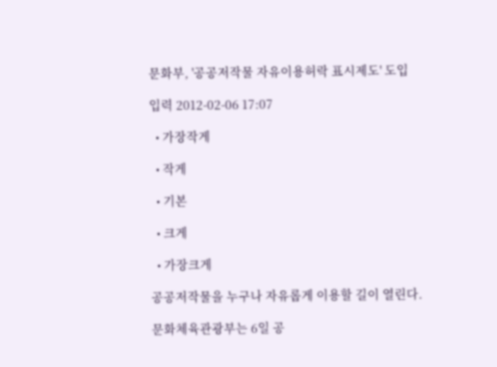문화부, '공공저작물 자유이용허락 표시제도' 도입

입력 2012-02-06 17:07

  • 가장작게

  • 작게

  • 기본

  • 크게

  • 가장크게

공공저작물을 누구나 자유롭게 이용할 길이 열린다.

문화체육관광부는 6일 공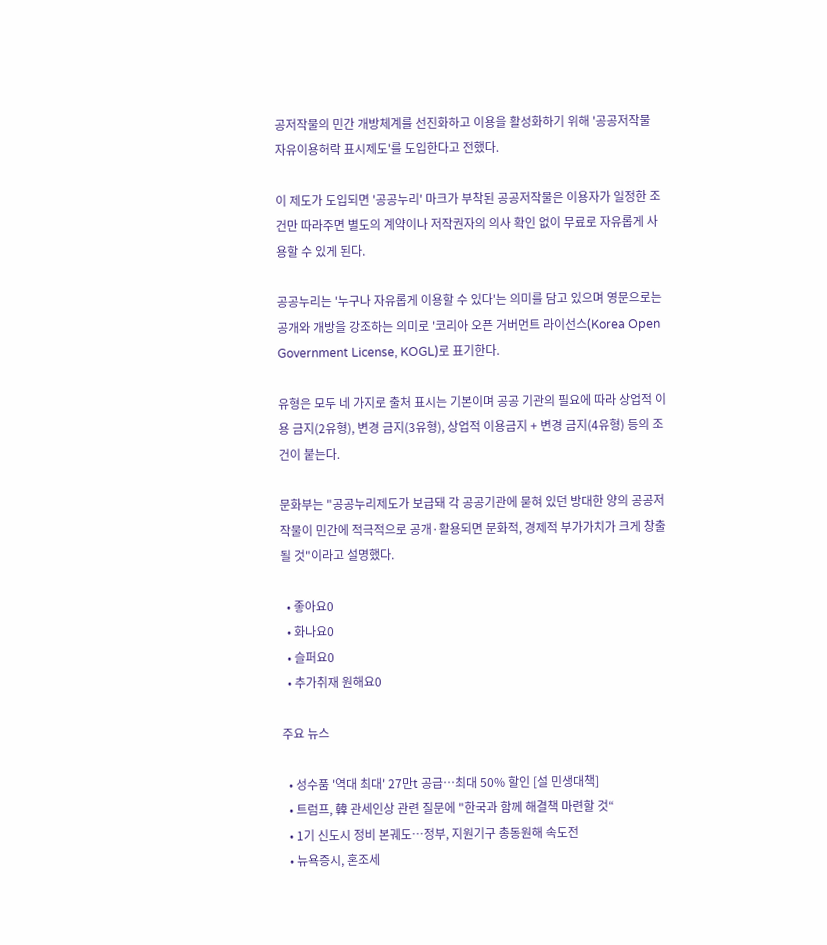공저작물의 민간 개방체계를 선진화하고 이용을 활성화하기 위해 '공공저작물 자유이용허락 표시제도'를 도입한다고 전했다.

이 제도가 도입되면 '공공누리' 마크가 부착된 공공저작물은 이용자가 일정한 조건만 따라주면 별도의 계약이나 저작권자의 의사 확인 없이 무료로 자유롭게 사용할 수 있게 된다.

공공누리는 '누구나 자유롭게 이용할 수 있다'는 의미를 담고 있으며 영문으로는 공개와 개방을 강조하는 의미로 '코리아 오픈 거버먼트 라이선스(Korea Open Government License, KOGL)로 표기한다.

유형은 모두 네 가지로 출처 표시는 기본이며 공공 기관의 필요에 따라 상업적 이용 금지(2유형), 변경 금지(3유형), 상업적 이용금지 + 변경 금지(4유형) 등의 조건이 붙는다.

문화부는 "공공누리제도가 보급돼 각 공공기관에 묻혀 있던 방대한 양의 공공저작물이 민간에 적극적으로 공개·활용되면 문화적, 경제적 부가가치가 크게 창출될 것"이라고 설명했다.

  • 좋아요0
  • 화나요0
  • 슬퍼요0
  • 추가취재 원해요0

주요 뉴스

  • 성수품 '역대 최대' 27만t 공급…최대 50% 할인 [설 민생대책]
  • 트럼프, 韓 관세인상 관련 질문에 "한국과 함께 해결책 마련할 것“
  • 1기 신도시 정비 본궤도⋯정부, 지원기구 총동원해 속도전
  • 뉴욕증시, 혼조세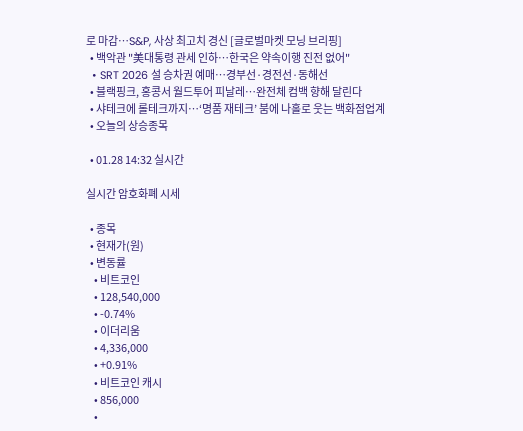로 마감…S&P, 사상 최고치 경신 [글로벌마켓 모닝 브리핑]
  • 백악관 "美대통령 관세 인하⋯한국은 약속이행 진전 없어"
  • SRT 2026 설 승차권 예매…경부선·경전선·동해선
  • 블랙핑크, 홍콩서 월드투어 피날레⋯완전체 컴백 향해 달린다
  • 샤테크에 롤테크까지⋯‘명품 재테크’ 붐에 나홀로 웃는 백화점업계
  • 오늘의 상승종목

  • 01.28 14:32 실시간

실시간 암호화폐 시세

  • 종목
  • 현재가(원)
  • 변동률
    • 비트코인
    • 128,540,000
    • -0.74%
    • 이더리움
    • 4,336,000
    • +0.91%
    • 비트코인 캐시
    • 856,000
    •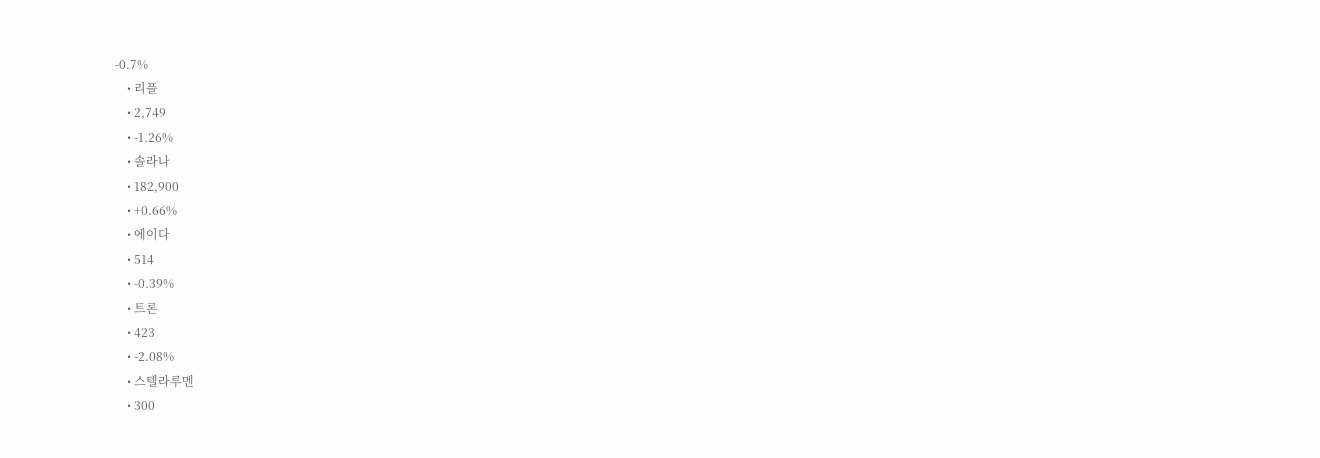-0.7%
    • 리플
    • 2,749
    • -1.26%
    • 솔라나
    • 182,900
    • +0.66%
    • 에이다
    • 514
    • -0.39%
    • 트론
    • 423
    • -2.08%
    • 스텔라루멘
    • 300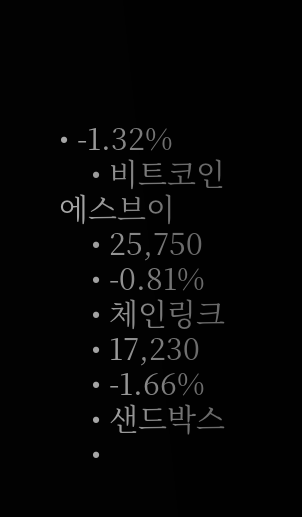• -1.32%
    • 비트코인에스브이
    • 25,750
    • -0.81%
    • 체인링크
    • 17,230
    • -1.66%
    • 샌드박스
    •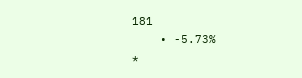181
    • -5.73%
*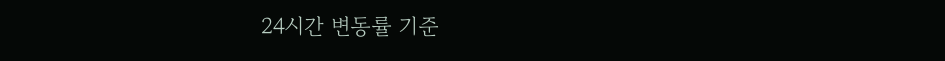24시간 변동률 기준